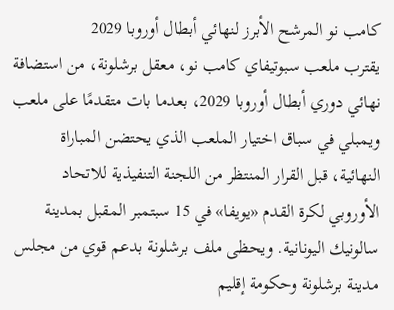كامب نو المرشح الأبرز لنهائي أبطال أوروبا 2029
يقترب ملعب سبوتيفاي كامب نو، معقل برشلونة، من استضافة نهائي دوري أبطال أوروبا 2029، بعدما بات متقدمًا على ملعب ويمبلي في سباق اختيار الملعب الذي يحتضن المباراة النهائية، قبل القرار المنتظر من اللجنة التنفيذية للاتحاد الأوروبي لكرة القدم «يويفا» في 15 سبتمبر المقبل بمدينة سالونيك اليونانية. ويحظى ملف برشلونة بدعم قوي من مجلس مدينة برشلونة وحكومة إقليم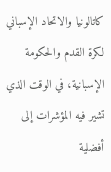كاتالونيا والاتحاد الإسباني لكرة القدم والحكومة الإسبانية، في الوقت الذي تشير فيه المؤشرات إلى أفضلية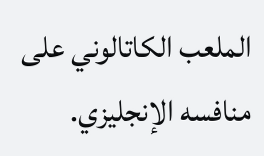الملعب الكاتالوني على منافسه الإنجليزي.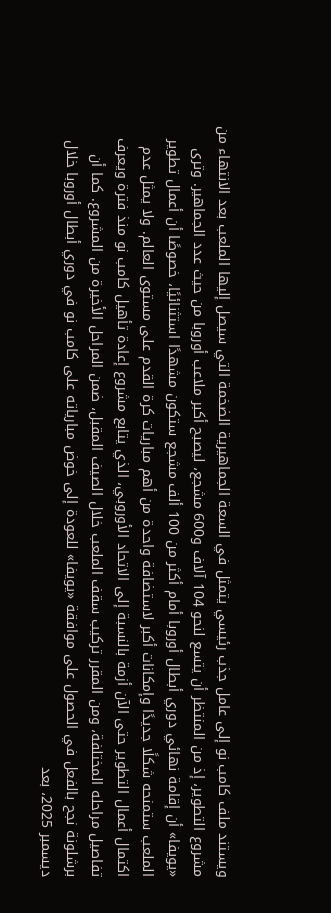ويستند ملف كامب نو إلى عامل جذب رئيسي يتمثل في السعة الجماهيرية الضخمة التي سيصل إليها الملعب بعد الانتهاء من مشروع التطوير، إذ من المنتظر أن يتسع لنحو 104 آلاف و600 مشجع، ليصبح أكبر ملاعب أوروبا من حيث عدد الجماهير. وترى «يويفا» أن إقامة نهائي دوري أبطال أوروبا أمام أكثر من 100 ألف مشجع ستكون مشهدًا استثنائيًا، خصوصًا أن أعمال تطوير الملعب ستمنحه شكلًا جديدًا وإمكانات أكبر لاستضافة واحدة من أهم مباريات كرة القدم على مستوى العالم. ولا يمثل عدم اكتمال أعمال التطوير حتى الآن أزمة بالنسبة إلى الاتحاد الأوروبي، الذي يتابع مشروع إعادة تأهيل كامب نو منذ فترة ويعرف تفاصيل مراحله المختلفة، ومن المقرر تركيب سقف الملعب خلال الصيف المقبل، ضمن المراحل الأخيرة من المشروع. كما أن برشلونة نجح بالفعل في الحصول على موافقة «يويفا» للعودة إلى خوض مبارياته على كامب نو في دوري أبطال أوروبا خلال ديسمبر 2025، بعد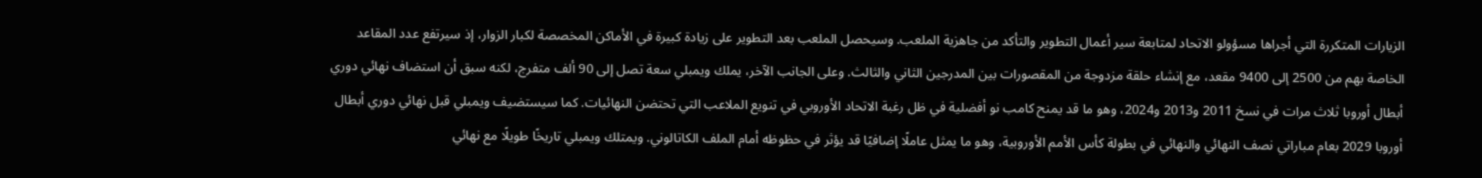الزيارات المتكررة التي أجراها مسؤولو الاتحاد لمتابعة سير أعمال التطوير والتأكد من جاهزية الملعب. وسيحصل الملعب بعد التطوير على زيادة كبيرة في الأماكن المخصصة لكبار الزوار، إذ سيرتفع عدد المقاعد الخاصة بهم من 2500 إلى 9400 مقعد، مع إنشاء حلقة مزدوجة من المقصورات بين المدرجين الثاني والثالث. وعلى الجانب الآخر، يملك ويمبلي سعة تصل إلى 90 ألف متفرج، لكنه سبق أن استضاف نهائي دوري أبطال أوروبا ثلاث مرات في نسخ 2011 و2013 و2024، وهو ما قد يمنح كامب نو أفضلية في ظل رغبة الاتحاد الأوروبي في تنويع الملاعب التي تحتضن النهائيات. كما سيستضيف ويمبلي قبل نهائي دوري أبطال أوروبا 2029 بعام مباراتي نصف النهائي والنهائي في بطولة كأس الأمم الأوروبية، وهو ما يمثل عاملًا إضافيًا قد يؤثر في حظوظه أمام الملف الكاتالوني. ويمتلك ويمبلي تاريخًا طويلًا مع نهائي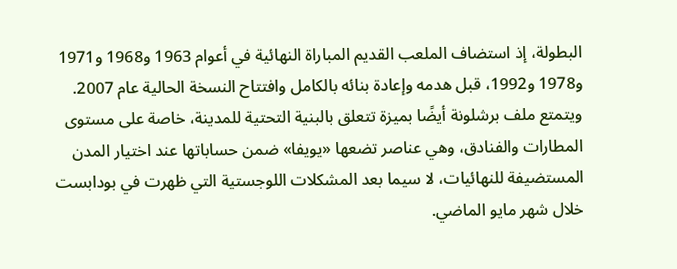البطولة، إذ استضاف الملعب القديم المباراة النهائية في أعوام 1963 و1968 و1971 و1978 و1992، قبل هدمه وإعادة بنائه بالكامل وافتتاح النسخة الحالية عام 2007. ويتمتع ملف برشلونة أيضًا بميزة تتعلق بالبنية التحتية للمدينة، خاصة على مستوى المطارات والفنادق، وهي عناصر تضعها «يويفا» ضمن حساباتها عند اختيار المدن المستضيفة للنهائيات، لا سيما بعد المشكلات اللوجستية التي ظهرت في بودابست خلال شهر مايو الماضي.